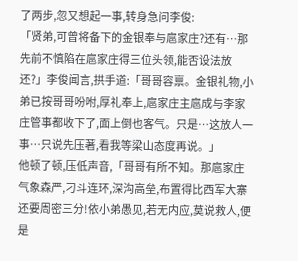了两步,忽又想起一事,转身急问李俊:
「贤弟,可曾将备下的金银奉与扈家庄?还有…那先前不慎陷在扈家庄得三位头领,能否设法放还?」李俊闻言,拱手道:「哥哥容禀。金银礼物,小弟已按哥哥吩咐,厚礼奉上,扈家庄主扈成与李家庄管事都收下了,面上倒也客气。只是…这放人一事…只说先压著,看我等梁山态度再说。」
他顿了顿,压低声音,「哥哥有所不知。那扈家庄气象森严,刁斗连环,深沟高垒,布置得比西军大寨还要周密三分!依小弟愚见,若无内应,莫说救人,便是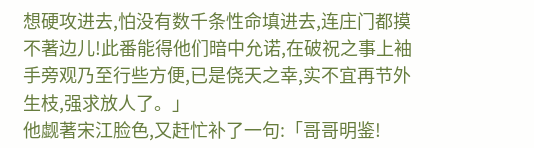想硬攻进去,怕没有数千条性命填进去,连庄门都摸不著边儿!此番能得他们暗中允诺,在破祝之事上袖手旁观乃至行些方便,已是侥天之幸,实不宜再节外生枝,强求放人了。」
他觑著宋江脸色,又赶忙补了一句:「哥哥明鉴!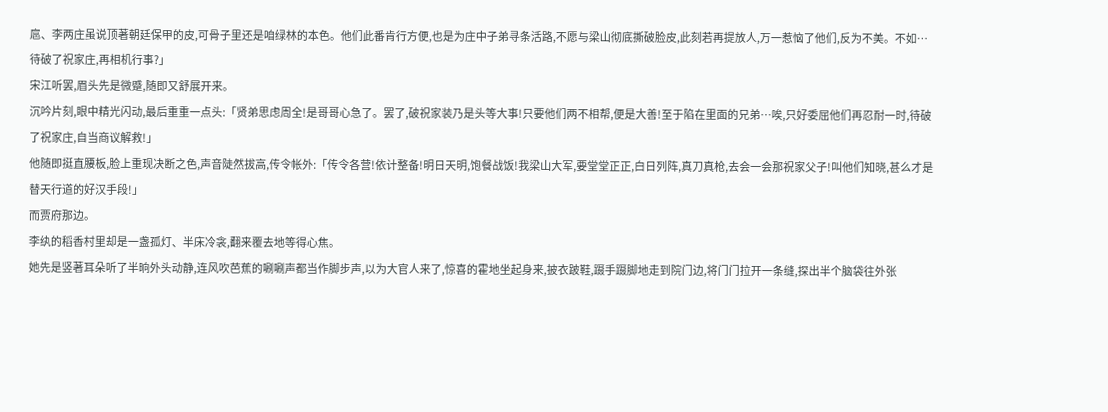扈、李两庄虽说顶著朝廷保甲的皮,可骨子里还是咱绿林的本色。他们此番肯行方便,也是为庄中子弟寻条活路,不愿与梁山彻底撕破脸皮,此刻若再提放人,万一惹恼了他们,反为不美。不如…待破了祝家庄,再相机行事?」
宋江听罢,眉头先是微蹙,随即又舒展开来。
沉吟片刻,眼中精光闪动,最后重重一点头:「贤弟思虑周全!是哥哥心急了。罢了,破祝家装乃是头等大事!只要他们两不相帮,便是大善!至于陷在里面的兄弟…唉,只好委屈他们再忍耐一时,待破了祝家庄,自当商议解救!」
他随即挺直腰板,脸上重现决断之色,声音陡然拔高,传令帐外:「传令各营!依计整备!明日天明,饱餐战饭!我梁山大军,要堂堂正正,白日列阵,真刀真枪,去会一会那祝家父子!叫他们知晓,甚么才是替天行道的好汉手段!」
而贾府那边。
李纨的稻香村里却是一盏孤灯、半床冷衾,翻来覆去地等得心焦。
她先是竖著耳朵听了半晌外头动静,连风吹芭蕉的唰唰声都当作脚步声,以为大官人来了,惊喜的霍地坐起身来,披衣跛鞋,蹑手蹑脚地走到院门边,将门门拉开一条缝,探出半个脑袋往外张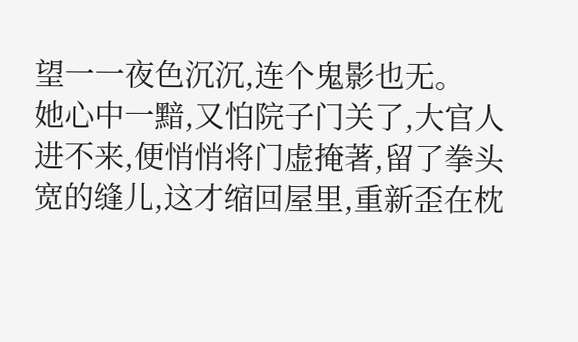望一一夜色沉沉,连个鬼影也无。
她心中一黯,又怕院子门关了,大官人进不来,便悄悄将门虚掩著,留了拳头宽的缝儿,这才缩回屋里,重新歪在枕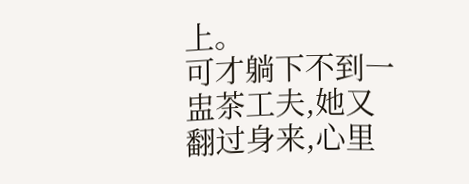上。
可才躺下不到一盅茶工夫,她又翻过身来,心里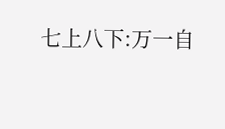七上八下:万一自